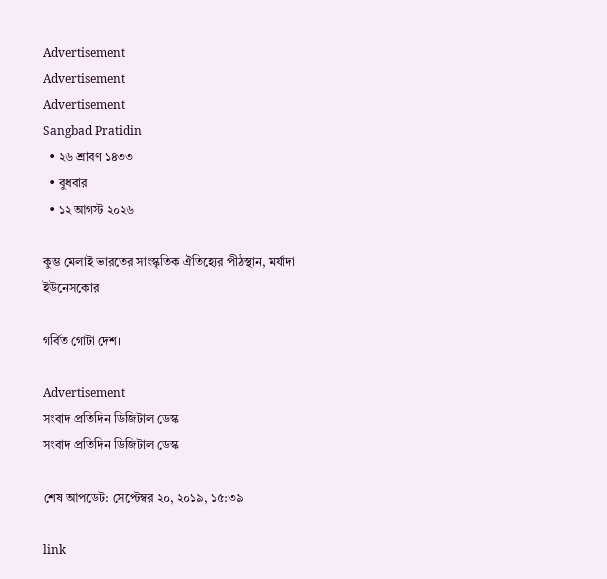Advertisement
Advertisement
Advertisement
Sangbad Pratidin
  • ২৬ শ্রাবণ ১৪৩৩
  • বুধবার
  • ১২ আগস্ট ২০২৬

কুম্ভ মেলাই ভারতের সাংস্কৃতিক ঐতিহ্যের পীঠস্থান, মর্যাদা ইউনেসকোর

গর্বিত গোটা দেশ।

Advertisement
সংবাদ প্রতিদিন ডিজিটাল ডেস্ক
সংবাদ প্রতিদিন ডিজিটাল ডেস্ক

শেষ আপডেট: সেপ্টেম্বর ২০, ২০১৯, ১৫:৩৯

link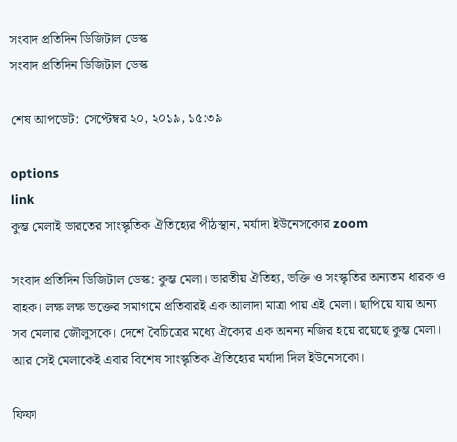সংবাদ প্রতিদিন ডিজিটাল ডেস্ক
সংবাদ প্রতিদিন ডিজিটাল ডেস্ক

শেষ আপডেট: সেপ্টেম্বর ২০, ২০১৯, ১৫:৩৯

options
link
কুম্ভ মেলাই ভারতের সাংস্কৃতিক ঐতিহ্যের পীঠস্থান, মর্যাদা ইউনেসকোর zoom

সংবাদ প্রতিদিন ডিজিটাল ডেস্ক: কুম্ভ মেলা। ভারতীয় ঐতিহ্য, ভক্তি ও সংস্কৃতির অন্যতম ধারক ও বাহক। লক্ষ লক্ষ ভক্তের সমাগমে প্রতিবারই এক আলাদা মাত্রা পায় এই মেলা। ছাপিয়ে যায় অন্য সব মেলার জৌলুসকে। দেশে বৈচিত্রের মধ্যে ঐক্যের এক অনন্য নজির হয়ে রয়েছে কুম্ভ মেলা। আর সেই মেলাকেই এবার বিশেষ সাংস্কৃতিক ঐতিহ্যের মর্যাদা দিল ইউনেসকো।

ফিফা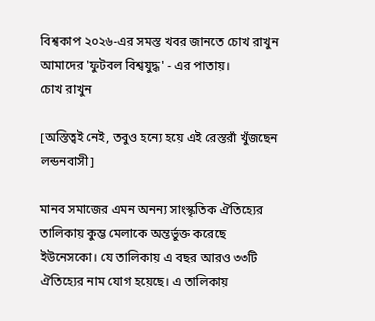বিশ্বকাপ ২০২৬-এর সমস্ত খবর জানতে চোখ রাখুন আমাদের 'ফুটবল বিশ্বযুদ্ধ' - এর পাতায়।
চোখ রাখুন

[অস্তিত্বই নেই, তবুও হন্যে হয়ে এই রেস্তরাঁ খুঁজছেন লন্ডনবাসী]

মানব সমাজের এমন অনন্য সাংস্কৃতিক ঐতিহ্যের তালিকায় কুম্ভ মেলাকে অন্তর্ভুক্ত করেছে ইউনেসকো। যে তালিকায় এ বছর আরও ৩৩টি ঐতিহ্যের নাম যোগ হয়েছে। এ তালিকায়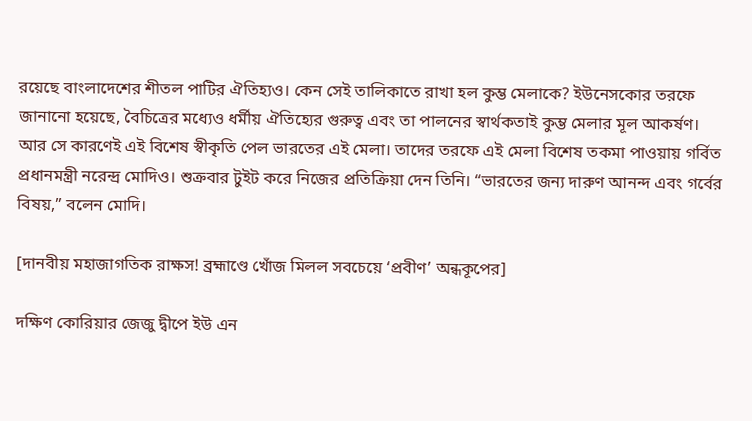রয়েছে বাংলাদেশের শীতল পাটির ঐতিহ্যও। কেন সেই তালিকাতে রাখা হল কুম্ভ মেলাকে? ইউনেসকোর তরফে জানানো হয়েছে, বৈচিত্রের মধ্যেও ধর্মীয় ঐতিহ্যের গুরুত্ব এবং তা পালনের স্বার্থকতাই কুম্ভ মেলার মূল আকর্ষণ। আর সে কারণেই এই বিশেষ স্বীকৃতি পেল ভারতের এই মেলা। তাদের তরফে এই মেলা বিশেষ তকমা পাওয়ায় গর্বিত প্রধানমন্ত্রী নরেন্দ্র মোদিও। শুক্রবার টুইট করে নিজের প্রতিক্রিয়া দেন তিনি। “ভারতের জন্য দারুণ আনন্দ এবং গর্বের বিষয়,” বলেন মোদি।

[দানবীয় মহাজাগতিক রাক্ষস! ব্রহ্মাণ্ডে খোঁজ মিলল সবচেয়ে ‘প্রবীণ’ অন্ধকূপের]

দক্ষিণ কোরিয়ার জেজু দ্বীপে ইউ এন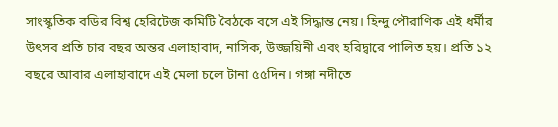সাংস্কৃতিক বডির বিশ্ব হেরিটেজ কমিটি বৈঠকে বসে এই সিদ্ধান্ত নেয়। হিন্দু পৌরাণিক এই ধর্মীর উৎসব প্রতি চার বছর অন্তর এলাহাবাদ, নাসিক, উজ্জয়িনী এবং হরিদ্বারে পালিত হয়। প্রতি ১২ বছরে আবার এলাহাবাদে এই মেলা চলে টানা ৫৫দিন। গঙ্গা নদীতে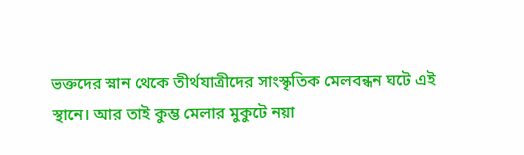ভক্তদের স্নান থেকে তীর্থযাত্রীদের সাংস্কৃতিক মেলবন্ধন ঘটে এই স্থানে। আর তাই কুম্ভ মেলার মুকুটে নয়া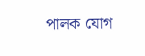পালক যোগ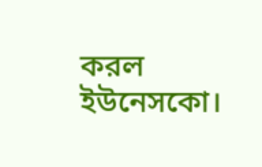করল ইউনেসকো।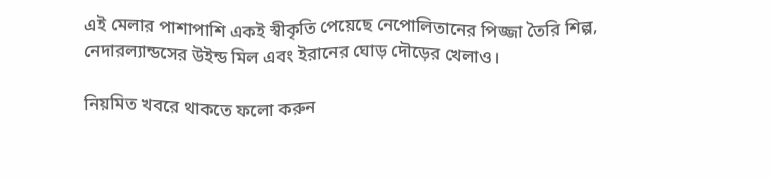এই মেলার পাশাপাশি একই স্বীকৃতি পেয়েছে নেপোলিতানের পিজ্জা তৈরি শিল্প, নেদারল্যান্ডসের উইন্ড মিল এবং ইরানের ঘোড় দৌড়ের খেলাও।

নিয়মিত খবরে থাকতে ফলো করুন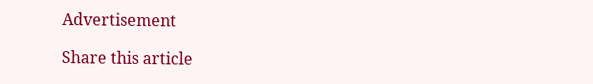Advertisement

Share this article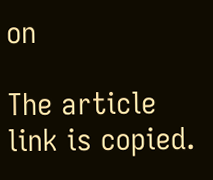on

The article link is copied.